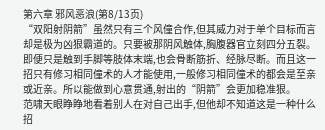第六章 邪风恶浪(第8/13页)
“双阳射阴箭”虽然只有三个风僮合作,但其威力对于单个目标而言却是极为凶狠霸道的。只要被那阴风触体,胸腹器官立刻四分五裂。即便只是触到手脚等肢体末端,也会骨断筋折、经脉尽断。而且这一招只有修习相同僮术的人才能使用,一般修习相同僮术的都会是至亲或近亲。所以能做到心意贯通,射出的“阴箭”会更加稳准狠。
范啸天眼睁睁地看着别人在对自己出手,但他却不知道这是一种什么招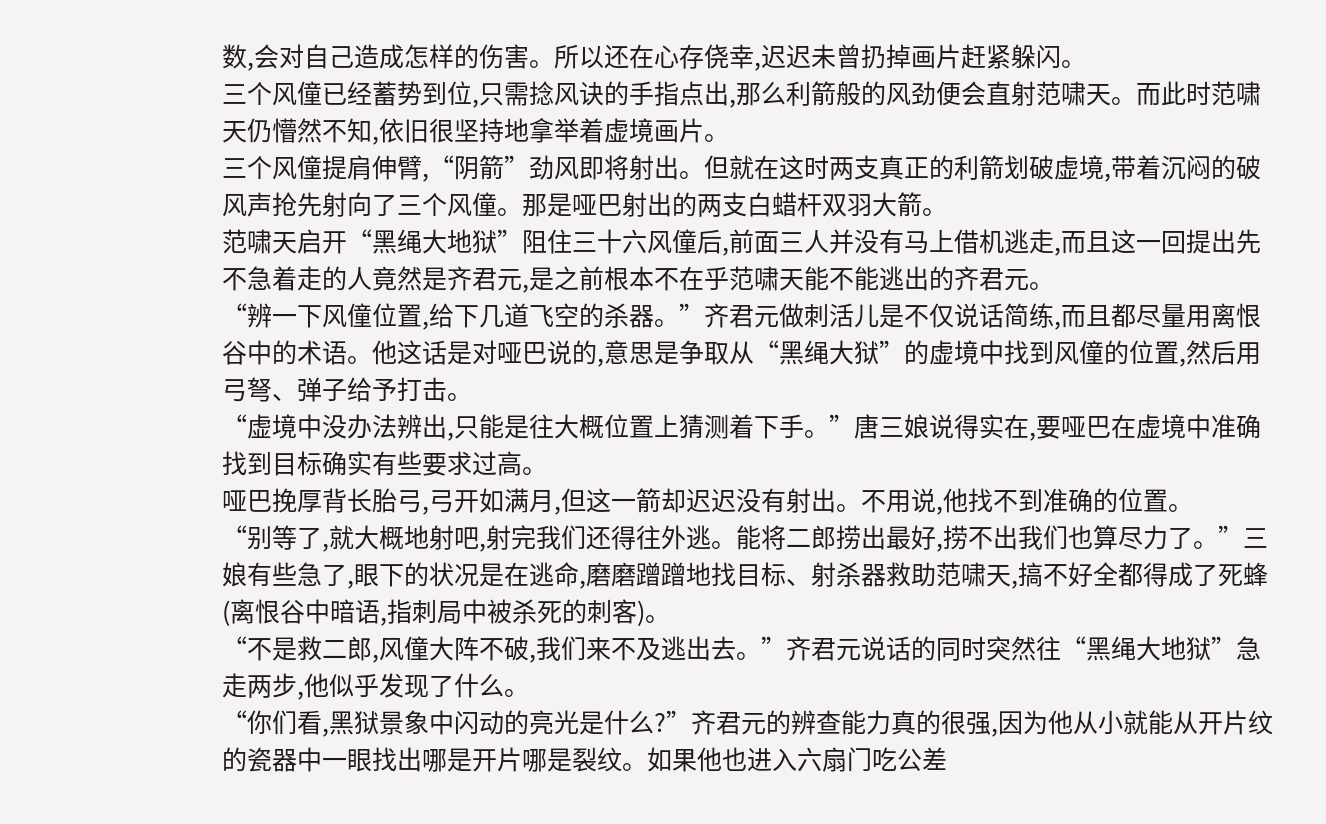数,会对自己造成怎样的伤害。所以还在心存侥幸,迟迟未曾扔掉画片赶紧躲闪。
三个风僮已经蓄势到位,只需捻风诀的手指点出,那么利箭般的风劲便会直射范啸天。而此时范啸天仍懵然不知,依旧很坚持地拿举着虚境画片。
三个风僮提肩伸臂,“阴箭”劲风即将射出。但就在这时两支真正的利箭划破虚境,带着沉闷的破风声抢先射向了三个风僮。那是哑巴射出的两支白蜡杆双羽大箭。
范啸天启开“黑绳大地狱”阻住三十六风僮后,前面三人并没有马上借机逃走,而且这一回提出先不急着走的人竟然是齐君元,是之前根本不在乎范啸天能不能逃出的齐君元。
“辨一下风僮位置,给下几道飞空的杀器。”齐君元做刺活儿是不仅说话简练,而且都尽量用离恨谷中的术语。他这话是对哑巴说的,意思是争取从“黑绳大狱”的虚境中找到风僮的位置,然后用弓弩、弹子给予打击。
“虚境中没办法辨出,只能是往大概位置上猜测着下手。”唐三娘说得实在,要哑巴在虚境中准确找到目标确实有些要求过高。
哑巴挽厚背长胎弓,弓开如满月,但这一箭却迟迟没有射出。不用说,他找不到准确的位置。
“别等了,就大概地射吧,射完我们还得往外逃。能将二郎捞出最好,捞不出我们也算尽力了。”三娘有些急了,眼下的状况是在逃命,磨磨蹭蹭地找目标、射杀器救助范啸天,搞不好全都得成了死蜂(离恨谷中暗语,指刺局中被杀死的刺客)。
“不是救二郎,风僮大阵不破,我们来不及逃出去。”齐君元说话的同时突然往“黑绳大地狱”急走两步,他似乎发现了什么。
“你们看,黑狱景象中闪动的亮光是什么?”齐君元的辨查能力真的很强,因为他从小就能从开片纹的瓷器中一眼找出哪是开片哪是裂纹。如果他也进入六扇门吃公差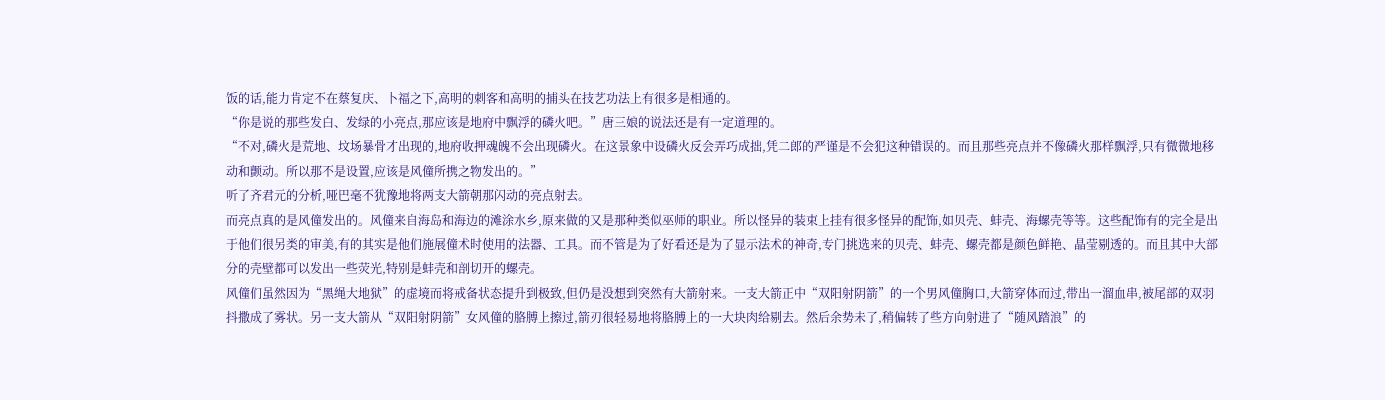饭的话,能力肯定不在蔡复庆、卜福之下,高明的刺客和高明的捕头在技艺功法上有很多是相通的。
“你是说的那些发白、发绿的小亮点,那应该是地府中飘浮的磷火吧。”唐三娘的说法还是有一定道理的。
“不对,磷火是荒地、坟场暴骨才出现的,地府收押魂魄不会出现磷火。在这景象中设磷火反会弄巧成拙,凭二郎的严谨是不会犯这种错误的。而且那些亮点并不像磷火那样飘浮,只有微微地移动和颤动。所以那不是设置,应该是风僮所携之物发出的。”
听了齐君元的分析,哑巴毫不犹豫地将两支大箭朝那闪动的亮点射去。
而亮点真的是风僮发出的。风僮来自海岛和海边的滩涂水乡,原来做的又是那种类似巫师的职业。所以怪异的装束上挂有很多怪异的配饰,如贝壳、蚌壳、海螺壳等等。这些配饰有的完全是出于他们很另类的审美,有的其实是他们施展僮术时使用的法器、工具。而不管是为了好看还是为了显示法术的神奇,专门挑选来的贝壳、蚌壳、螺壳都是颜色鲜艳、晶莹剔透的。而且其中大部分的壳壁都可以发出一些荧光,特别是蚌壳和剖切开的螺壳。
风僮们虽然因为“黑绳大地狱”的虚境而将戒备状态提升到极致,但仍是没想到突然有大箭射来。一支大箭正中“双阳射阴箭”的一个男风僮胸口,大箭穿体而过,带出一溜血串,被尾部的双羽抖撒成了雾状。另一支大箭从“双阳射阴箭”女风僮的胳膊上擦过,箭刃很轻易地将胳膊上的一大块肉给剔去。然后余势未了,稍偏转了些方向射进了“随风踏浪”的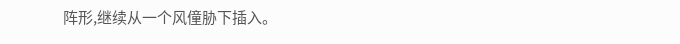阵形,继续从一个风僮胁下插入。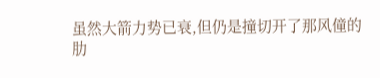虽然大箭力势已衰,但仍是撞切开了那风僮的肋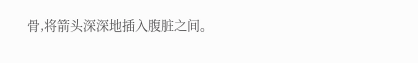骨,将箭头深深地插入腹脏之间。